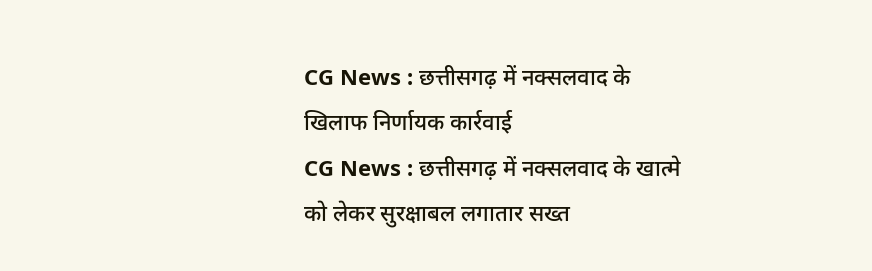CG News : छत्तीसगढ़ में नक्सलवाद के खिलाफ निर्णायक कार्रवाई
CG News : छत्तीसगढ़ में नक्सलवाद के खात्मे को लेकर सुरक्षाबल लगातार सख्त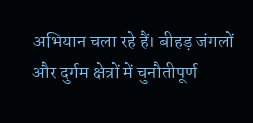अभियान चला रहे हैं। बीहड़ जंगलों और दुर्गम क्षेत्रों में चुनौतीपूर्ण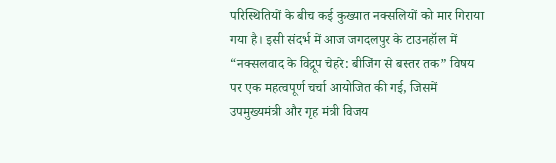परिस्थितियों के बीच कई कुख्यात नक्सलियों को मार गिराया गया है। इसी संदर्भ में आज जगदलपुर के टाउनहॉल में “नक्सलवाद के विद्रूप चेहरे: बीजिंग से बस्तर तक” विषय पर एक महत्वपूर्ण चर्चा आयोजित की गई, जिसमें उपमुख्यमंत्री और गृह मंत्री विजय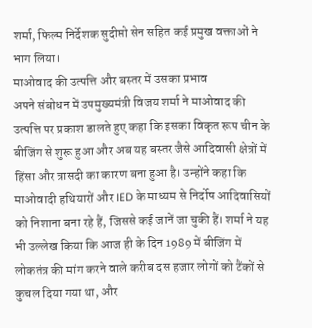शर्मा, फिल्म निर्देशक सुदीप्तो सेन सहित कई प्रमुख वक्ताओं ने भाग लिया।
माओवाद की उत्पत्ति और बस्तर में उसका प्रभाव
अपने संबोधन में उपमुख्यमंत्री विजय शर्मा ने माओवाद की उत्पत्ति पर प्रकाश डालते हुए कहा कि इसका विकृत रूप चीन के बीजिंग से शुरू हुआ और अब यह बस्तर जैसे आदिवासी क्षेत्रों में हिंसा और त्रासदी का कारण बना हुआ है। उन्होंने कहा कि माओवादी हथियारों और IED के माध्यम से निर्दोष आदिवासियों को निशाना बना रहे हैं, जिससे कई जानें जा चुकी हैं। शर्मा ने यह भी उल्लेख किया कि आज ही के दिन 1989 में बीजिंग में लोकतंत्र की मांग करने वाले करीब दस हजार लोगों को टैंकों से कुचल दिया गया था, और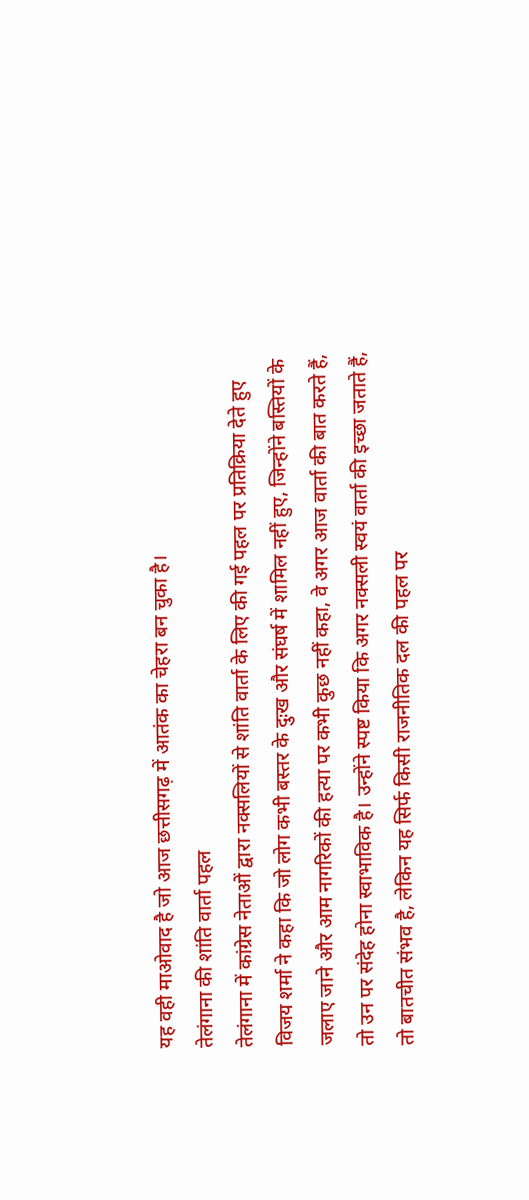यह वही माओवाद है जो आज छत्तीसगढ़ में आतंक का चेहरा बन चुका है।
तेलंगाना की शांति वार्ता पहल
तेलंगाना में कांग्रेस नेताओं द्वारा नक्सलियों से शांति वार्ता के लिए की गई पहल पर प्रतिक्रिया देते हुए विजय शर्मा ने कहा कि जो लोग कभी बस्तर के दुःख और संघर्ष में शामिल नहीं हुए, जिन्होंने बस्तियों के जलाए जाने और आम नागरिकों की हत्या पर कभी कुछ नहीं कहा, वे अगर आज वार्ता की बात करते हैं, तो उन पर संदेह होना स्वाभाविक है। उन्होंने स्पष्ट किया कि अगर नक्सली स्वयं वार्ता की इच्छा जताते हैं, तो बातचीत संभव है, लेकिन यह सिर्फ किसी राजनीतिक दल की पहल पर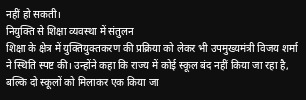नहीं हो सकती।
नियुक्ति से शिक्षा व्यवस्था में संतुलन
शिक्षा के क्षेत्र में युक्तियुक्तकरण की प्रक्रिया को लेकर भी उपमुख्यमंत्री विजय शर्मा ने स्थिति स्पष्ट की। उन्होंने कहा कि राज्य में कोई स्कूल बंद नहीं किया जा रहा है, बल्कि दो स्कूलों को मिलाकर एक किया जा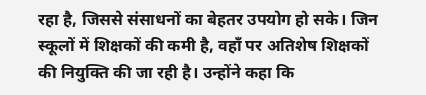रहा है, जिससे संसाधनों का बेहतर उपयोग हो सके। जिन स्कूलों में शिक्षकों की कमी है, वहाँ पर अतिशेष शिक्षकों की नियुक्ति की जा रही है। उन्होंने कहा कि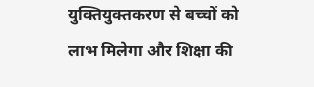युक्तियुक्तकरण से बच्चों को लाभ मिलेगा और शिक्षा की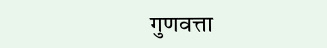गुणवत्ता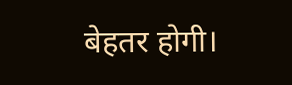बेहतर होगी।